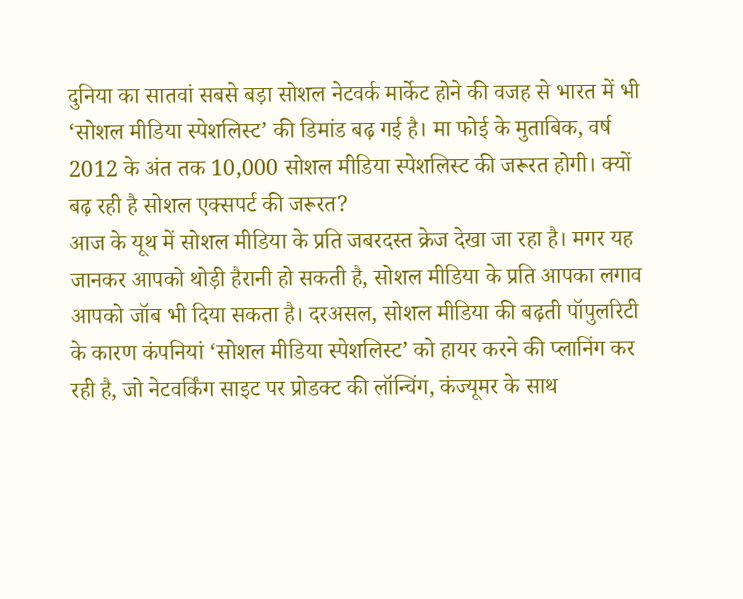दुनिया का सातवां सबसे बड़ा सोशल नेटवर्क मार्केट होने की वजह से भारत में भी ‘सोशल मीडिया स्पेशलिस्ट’ की डिमांड बढ़ गई है। मा फोई के मुताबिक, वर्ष 2012 के अंत तक 10,000 सोशल मीडिया स्पेशलिस्ट की जरूरत होगी। क्यों बढ़ रही है सोशल एक्सपर्ट की जरूरत?
आज के यूथ में सोशल मीडिया के प्रति जबरदस्त क्रेज देखा जा रहा है। मगर यह जानकर आपको थोड़ी हैरानी हो सकती है, सोशल मीडिया के प्रति आपका लगाव आपको जॉब भी दिया सकता है। दरअसल, सोशल मीडिया की बढ़ती पॉपुलरिटी के कारण कंपनियां ‘सोशल मीडिया स्पेशलिस्ट’ को हायर करने की प्लानिंग कर रही है, जो नेटवर्किंग साइट पर प्रोडक्ट की लॉन्चिंग, कंज्यूमर के साथ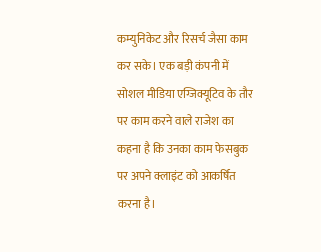कम्युनिकेट और रिसर्च जैसा काम कर सके। एक बड़ी कंपनी में सोशल मीडिया एग्जिक्यूटिव के तौर पर काम करने वाले राजेश का कहना है कि उनका काम फेसबुक पर अपने क्लाइंट को आकर्षित करना है।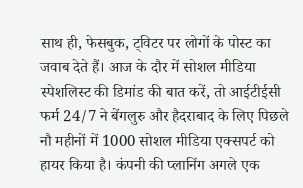साथ ही, फेसबुक, ट्विटर पर लोगों के पोस्ट का जवाब देते हैं। आज के दौर में सोशल मीडिया स्पेशलिस्ट की डिमांड की बात करें, तो आईटीईसी फर्म 24/7 ने बेंगलुरु और हैदराबाद के लिए पिछले नौ महीनों में 1000 सोशल मीडिया एक्सपर्ट को हायर किया है। कंपनी की प्लानिंग अगले एक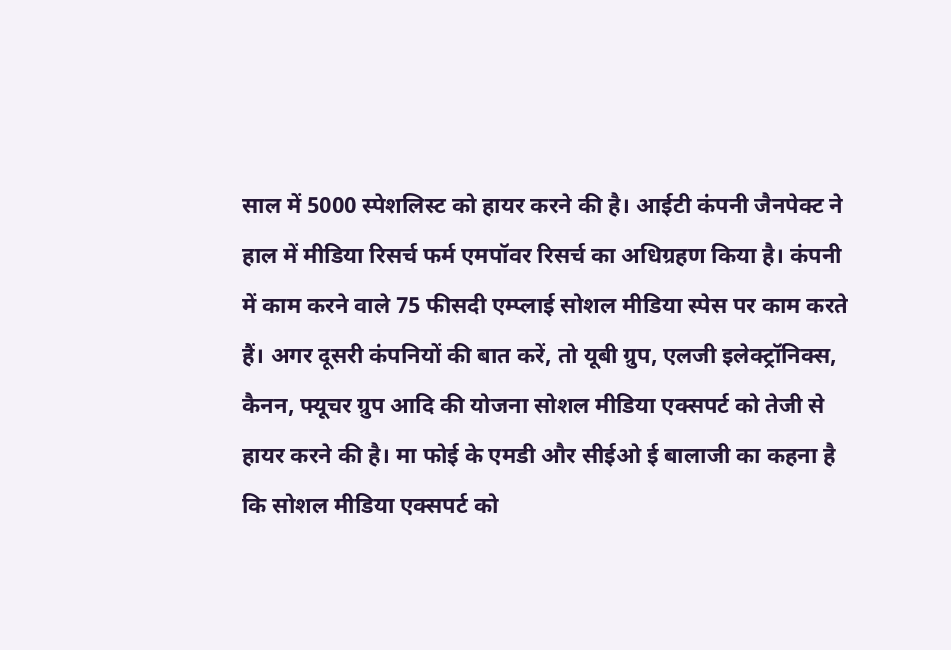साल में 5000 स्पेशलिस्ट को हायर करने की है। आईटी कंपनी जैनपेक्ट ने हाल में मीडिया रिसर्च फर्म एमपॉवर रिसर्च का अधिग्रहण किया है। कंपनी में काम करने वाले 75 फीसदी एम्प्लाई सोशल मीडिया स्पेस पर काम करते हैं। अगर दूसरी कंपनियों की बात करें, तो यूबी ग्रुप, एलजी इलेक्ट्रॉनिक्स, कैनन, फ्यूचर ग्रुप आदि की योजना सोशल मीडिया एक्सपर्ट को तेजी से हायर करने की है। मा फोई के एमडी और सीईओ ई बालाजी का कहना है कि सोशल मीडिया एक्सपर्ट को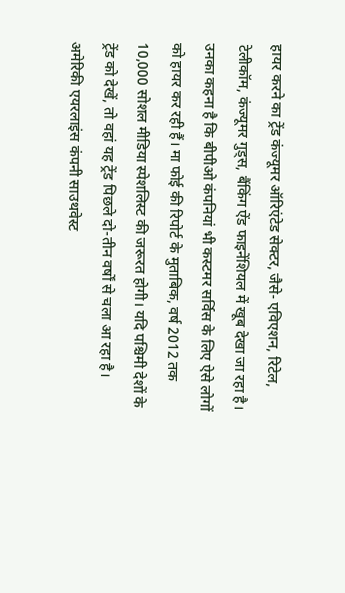हायर करने का ट्रेंड कंज्यूमर ऑरिएंटेड सेक्टर, जैसे- एविएशन, रिटेल, टेलीकॉम, कंज्यूमर गुड्स, बैंकिंग ऐंड फाइनेंशियल में खूब देखा जा रहा है। उनका कहना है कि बीपीओ कंपनियां भी कस्टमर सर्विस के लिए ऐसे लोगों को हायर कर रही हैं। मा फोई की रिपोर्ट के मुताबिक, वर्ष 2012 तक 10,000 सोशल मीडिया स्पेशलिस्ट की जरूरत होगी। यदि पश्चिमी देशों के ट्रेंड को देखें, तो वहां यह ट्रेंड पिछले दो-तीन वर्षों से चला आ रहा है। अमेरिकी एयरलाइंस कंपनी साउथवेस्ट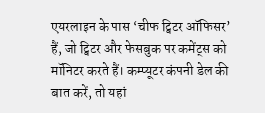एयरलाइन के पास ‘चीफ ट्विटर ऑफिसर’ हैं, जो ट्विटर और फेसबुक पर कमेंट्स को मॉनिटर करते हैं। कम्प्यूटर कंपनी डेल की बात करें, तो यहां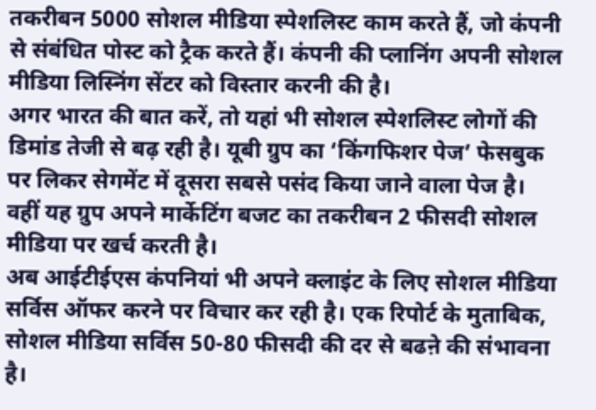तकरीबन 5000 सोशल मीडिया स्पेशलिस्ट काम करते हैं, जो कंपनी से संबंधित पोस्ट को ट्रैक करते हैं। कंपनी की प्लानिंग अपनी सोशल मीडिया लिस्निंग सेंटर को विस्तार करनी की है।
अगर भारत की बात करें, तो यहां भी सोशल स्पेशलिस्ट लोगों की डिमांड तेजी से बढ़ रही है। यूबी ग्रुप का ‘किंगफिशर पेज’ फेसबुक पर लिकर सेगमेंट में दूसरा सबसे पसंद किया जाने वाला पेज है। वहीं यह ग्रुप अपने मार्केटिंग बजट का तकरीबन 2 फीसदी सोशल मीडिया पर खर्च करती है।
अब आईटीईएस कंपनियां भी अपने क्लाइंट के लिए सोशल मीडिया सर्विस ऑफर करने पर विचार कर रही है। एक रिपोर्ट के मुताबिक, सोशल मीडिया सर्विस 50-80 फीसदी की दर से बढऩे की संभावना है।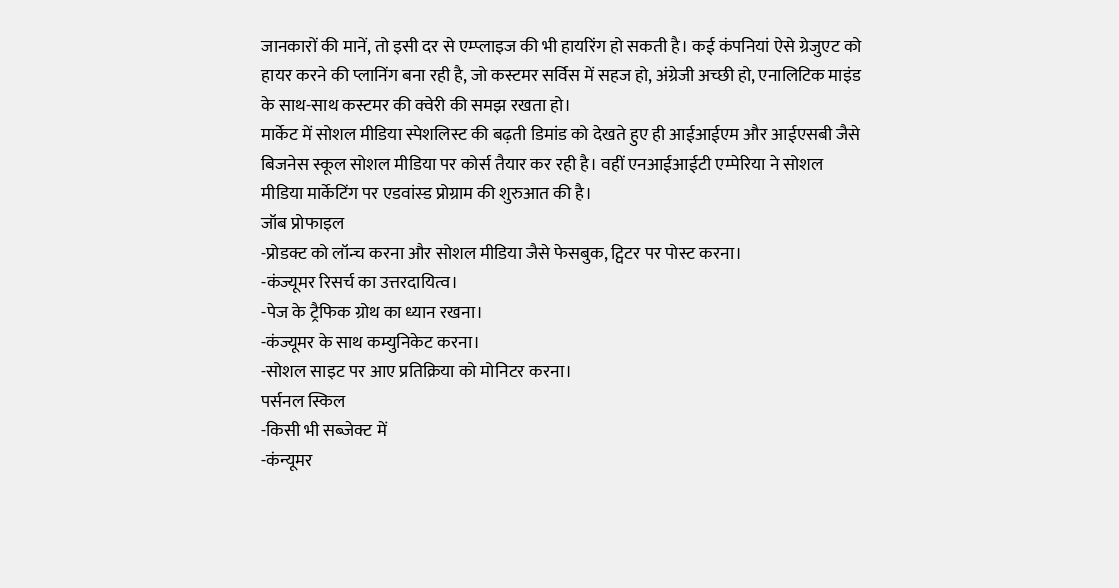जानकारों की मानें, तो इसी दर से एम्प्लाइज की भी हायरिंग हो सकती है। कई कंपनियां ऐसे ग्रेजुएट को हायर करने की प्लानिंग बना रही है, जो कस्टमर सर्विस में सहज हो, अंग्रेजी अच्छी हो, एनालिटिक माइंड के साथ-साथ कस्टमर की क्वेरी की समझ रखता हो।
मार्केट में सोशल मीडिया स्पेशलिस्ट की बढ़ती डिमांड को देखते हुए ही आईआईएम और आईएसबी जैसे बिजनेस स्कूल सोशल मीडिया पर कोर्स तैयार कर रही है। वहीं एनआईआईटी एम्पेरिया ने सोशल मीडिया मार्केटिंग पर एडवांस्ड प्रोग्राम की शुरुआत की है।
जॉब प्रोफाइल
-प्रोडक्ट को लॉन्च करना और सोशल मीडिया जैसे फेसबुक, ट्विटर पर पोस्ट करना।
-कंज्यूमर रिसर्च का उत्तरदायित्व।
-पेज के ट्रैफिक ग्रोथ का ध्यान रखना।
-कंज्यूमर के साथ कम्युनिकेट करना।
-सोशल साइट पर आए प्रतिक्रिया को मोनिटर करना।
पर्सनल स्किल
-किसी भी सब्जेक्ट में
-कंन्यूमर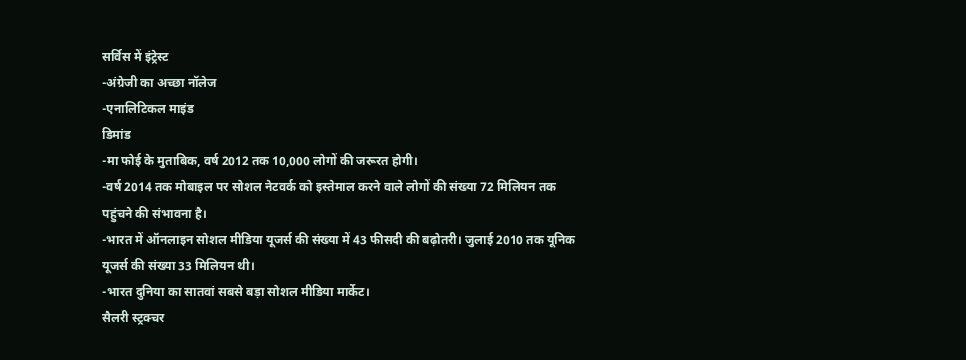सर्विस में इंट्रेस्ट
-अंग्रेजी का अच्छा नॉलेज
-एनालिटिकल माइंड
डिमांड
-मा फोई के मुताबिक, वर्ष 2012 तक 10,000 लोगों की जरूरत होगी।
-वर्ष 2014 तक मोबाइल पर सोशल नेटवर्क को इस्तेमाल करने वाले लोगों की संख्या 72 मिलियन तक पहुंचने की संभावना है।
-भारत में ऑनलाइन सोशल मीडिया यूजर्स की संख्या में 43 फीसदी की बढ़ोतरी। जुलाई 2010 तक यूनिक यूजर्स की संख्या 33 मिलियन थी।
-भारत दुनिया का सातवां सबसे बड़ा सोशल मीडिया मार्केट।
सैलरी स्ट्रक्चर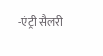-एंट्री सैलरी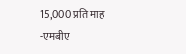15,000 प्रति माह
-एमबीए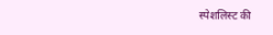स्पेशलिस्ट की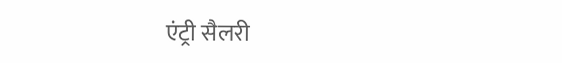एंट्री सैलरी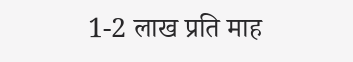1-2 लाख प्रति माह